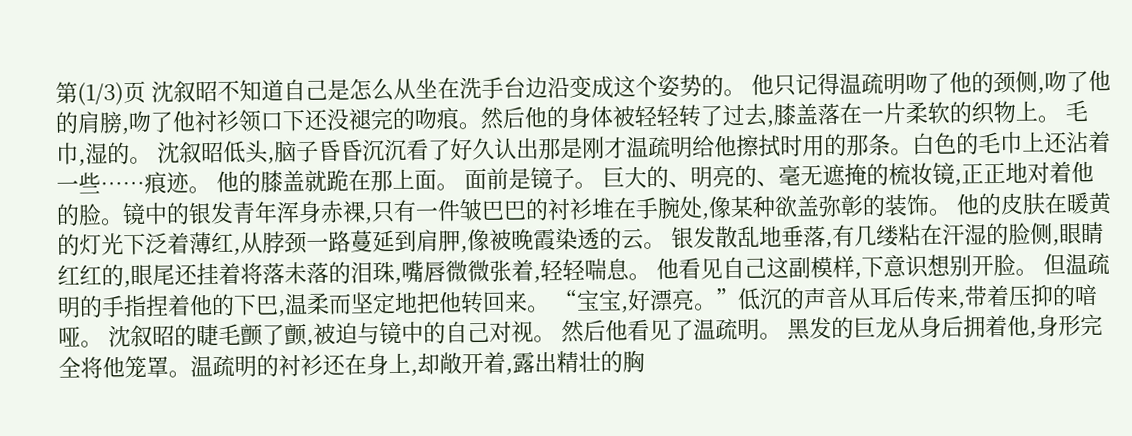第(1/3)页 沈叙昭不知道自己是怎么从坐在洗手台边沿变成这个姿势的。 他只记得温疏明吻了他的颈侧,吻了他的肩膀,吻了他衬衫领口下还没褪完的吻痕。然后他的身体被轻轻转了过去,膝盖落在一片柔软的织物上。 毛巾,湿的。 沈叙昭低头,脑子昏昏沉沉看了好久认出那是刚才温疏明给他擦拭时用的那条。白色的毛巾上还沾着一些……痕迹。 他的膝盖就跪在那上面。 面前是镜子。 巨大的、明亮的、毫无遮掩的梳妆镜,正正地对着他的脸。镜中的银发青年浑身赤裸,只有一件皱巴巴的衬衫堆在手腕处,像某种欲盖弥彰的装饰。 他的皮肤在暖黄的灯光下泛着薄红,从脖颈一路蔓延到肩胛,像被晚霞染透的云。 银发散乱地垂落,有几缕粘在汗湿的脸侧,眼睛红红的,眼尾还挂着将落未落的泪珠,嘴唇微微张着,轻轻喘息。 他看见自己这副模样,下意识想别开脸。 但温疏明的手指捏着他的下巴,温柔而坚定地把他转回来。 “宝宝,好漂亮。”低沉的声音从耳后传来,带着压抑的喑哑。 沈叙昭的睫毛颤了颤,被迫与镜中的自己对视。 然后他看见了温疏明。 黑发的巨龙从身后拥着他,身形完全将他笼罩。温疏明的衬衫还在身上,却敞开着,露出精壮的胸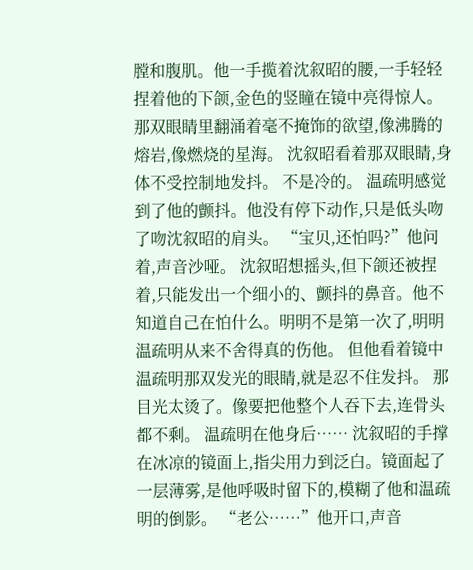膛和腹肌。他一手揽着沈叙昭的腰,一手轻轻捏着他的下颌,金色的竖瞳在镜中亮得惊人。 那双眼睛里翻涌着毫不掩饰的欲望,像沸腾的熔岩,像燃烧的星海。 沈叙昭看着那双眼睛,身体不受控制地发抖。 不是冷的。 温疏明感觉到了他的颤抖。他没有停下动作,只是低头吻了吻沈叙昭的肩头。 “宝贝,还怕吗?”他问着,声音沙哑。 沈叙昭想摇头,但下颌还被捏着,只能发出一个细小的、颤抖的鼻音。他不知道自己在怕什么。明明不是第一次了,明明温疏明从来不舍得真的伤他。 但他看着镜中温疏明那双发光的眼睛,就是忍不住发抖。 那目光太烫了。像要把他整个人吞下去,连骨头都不剩。 温疏明在他身后…… 沈叙昭的手撑在冰凉的镜面上,指尖用力到泛白。镜面起了一层薄雾,是他呼吸时留下的,模糊了他和温疏明的倒影。 “老公……”他开口,声音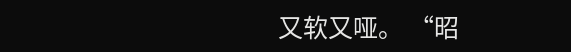又软又哑。 “昭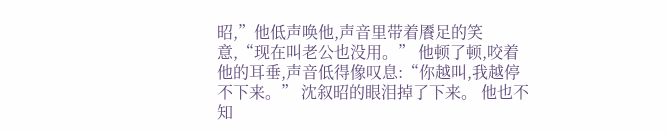昭,”他低声唤他,声音里带着餍足的笑意,“现在叫老公也没用。” 他顿了顿,咬着他的耳垂,声音低得像叹息:“你越叫,我越停不下来。” 沈叙昭的眼泪掉了下来。 他也不知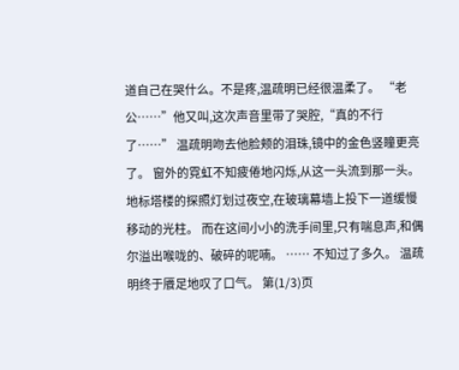道自己在哭什么。不是疼,温疏明已经很温柔了。 “老公……”他又叫,这次声音里带了哭腔,“真的不行了……” 温疏明吻去他脸颊的泪珠,镜中的金色竖瞳更亮了。 窗外的霓虹不知疲倦地闪烁,从这一头流到那一头。地标塔楼的探照灯划过夜空,在玻璃幕墙上投下一道缓慢移动的光柱。 而在这间小小的洗手间里,只有喘息声,和偶尔溢出喉咙的、破碎的呢喃。 …… 不知过了多久。 温疏明终于餍足地叹了口气。 第(1/3)页